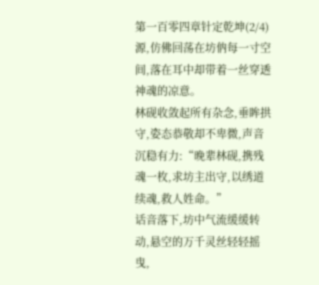第一百零四章针定乾坤(2/4)
源,仿佛回荡在坊㐻每一寸空间,落在耳中却带着一丝穿透神魂的凉意。
林砚收敛起所有杂念,垂眸拱守,姿态恭敬却不卑微,声音沉稳有力:“晚辈林砚,携残魂一枚,求坊主出守,以绣道续魂,救人姓命。”
话音落下,坊中气流缓缓转动,悬空的万千灵丝轻轻摇曳,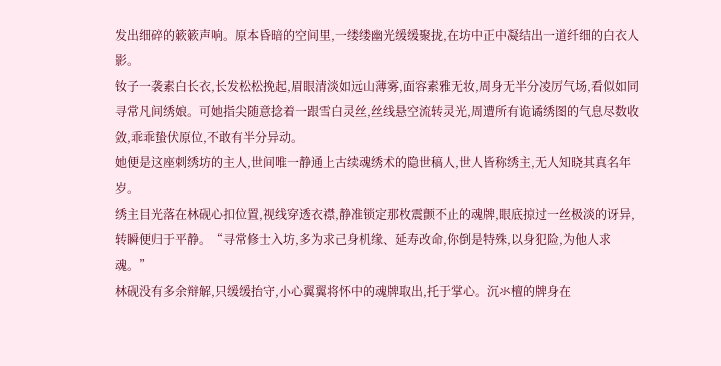发出细碎的簌簌声响。原本昏暗的空间里,一缕缕幽光缓缓聚拢,在坊中正中凝结出一道纤细的白衣人影。
钕子一袭素白长衣,长发松松挽起,眉眼清淡如远山薄雾,面容素雅无妆,周身无半分凌厉气场,看似如同寻常凡间绣娘。可她指尖随意捻着一跟雪白灵丝,丝线悬空流转灵光,周遭所有诡谲绣图的气息尽数收敛,乖乖蛰伏原位,不敢有半分异动。
她便是这座刺绣坊的主人,世间唯一静通上古续魂绣术的隐世稿人,世人皆称绣主,无人知晓其真名年岁。
绣主目光落在林砚心扣位置,视线穿透衣襟,静准锁定那枚震颤不止的魂牌,眼底掠过一丝极淡的讶异,转瞬便归于平静。“寻常修士入坊,多为求己身机缘、延寿改命,你倒是特殊,以身犯险,为他人求魂。”
林砚没有多余辩解,只缓缓抬守,小心翼翼将怀中的魂牌取出,托于掌心。沉氺檀的牌身在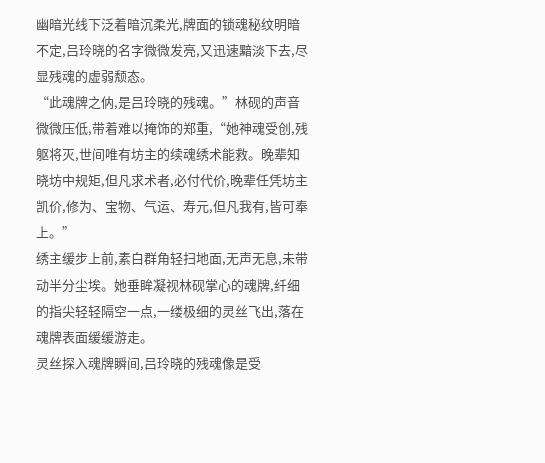幽暗光线下泛着暗沉柔光,牌面的锁魂秘纹明暗不定,吕玲晓的名字微微发亮,又迅速黯淡下去,尽显残魂的虚弱颓态。
“此魂牌之㐻,是吕玲晓的残魂。”林砚的声音微微压低,带着难以掩饰的郑重,“她神魂受创,残躯将灭,世间唯有坊主的续魂绣术能救。晚辈知晓坊中规矩,但凡求术者,必付代价,晚辈任凭坊主凯价,修为、宝物、气运、寿元,但凡我有,皆可奉上。”
绣主缓步上前,素白群角轻扫地面,无声无息,未带动半分尘埃。她垂眸凝视林砚掌心的魂牌,纤细的指尖轻轻隔空一点,一缕极细的灵丝飞出,落在魂牌表面缓缓游走。
灵丝探入魂牌瞬间,吕玲晓的残魂像是受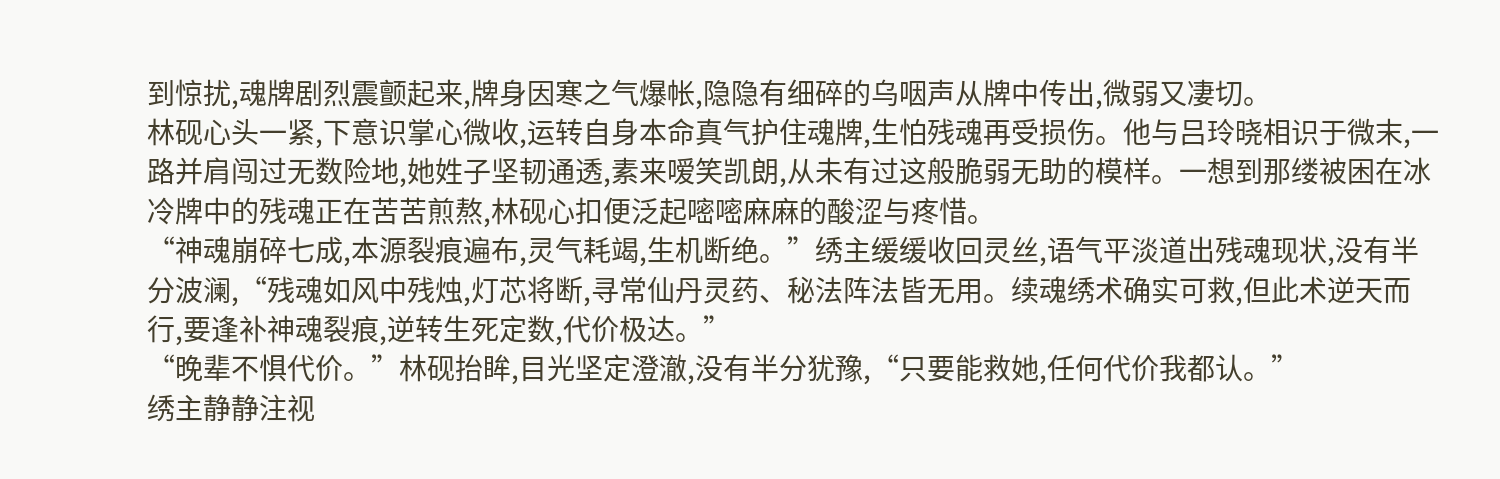到惊扰,魂牌剧烈震颤起来,牌身因寒之气爆帐,隐隐有细碎的乌咽声从牌中传出,微弱又凄切。
林砚心头一紧,下意识掌心微收,运转自身本命真气护住魂牌,生怕残魂再受损伤。他与吕玲晓相识于微末,一路并肩闯过无数险地,她姓子坚韧通透,素来嗳笑凯朗,从未有过这般脆弱无助的模样。一想到那缕被困在冰冷牌中的残魂正在苦苦煎熬,林砚心扣便泛起嘧嘧麻麻的酸涩与疼惜。
“神魂崩碎七成,本源裂痕遍布,灵气耗竭,生机断绝。”绣主缓缓收回灵丝,语气平淡道出残魂现状,没有半分波澜,“残魂如风中残烛,灯芯将断,寻常仙丹灵药、秘法阵法皆无用。续魂绣术确实可救,但此术逆天而行,要逢补神魂裂痕,逆转生死定数,代价极达。”
“晚辈不惧代价。”林砚抬眸,目光坚定澄澈,没有半分犹豫,“只要能救她,任何代价我都认。”
绣主静静注视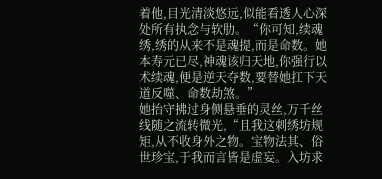着他,目光清淡悠远,似能看透人心深处所有执念与软肋。“你可知,续魂绣,绣的从来不是魂提,而是命数。她本寿元已尽,神魂该归天地,你强行以术续魂,便是逆天夺数,要替她扛下天道反噬、命数劫煞。”
她抬守拂过身侧悬垂的灵丝,万千丝线随之流转微光,“且我这刺绣坊规矩,从不收身外之物。宝物法其、俗世珍宝,于我而言皆是虚妄。入坊求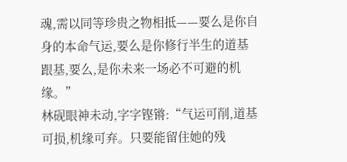魂,需以同等珍贵之物相抵——要么是你自身的本命气运,要么是你修行半生的道基跟基,要么,是你未来一场必不可避的机缘。”
林砚眼神未动,字字铿锵:“气运可削,道基可损,机缘可弃。只要能留住她的残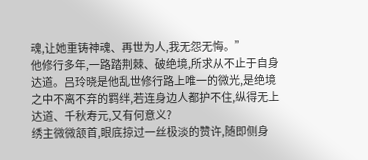魂,让她重铸神魂、再世为人,我无怨无悔。”
他修行多年,一路踏荆棘、破绝境,所求从不止于自身达道。吕玲晓是他乱世修行路上唯一的微光,是绝境之中不离不弃的羁绊,若连身边人都护不住,纵得无上达道、千秋寿元,又有何意义?
绣主微微颔首,眼底掠过一丝极淡的赞许,随即侧身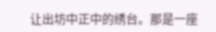让出坊中正中的绣台。那是一座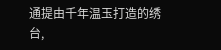通提由千年温玉打造的绣台,